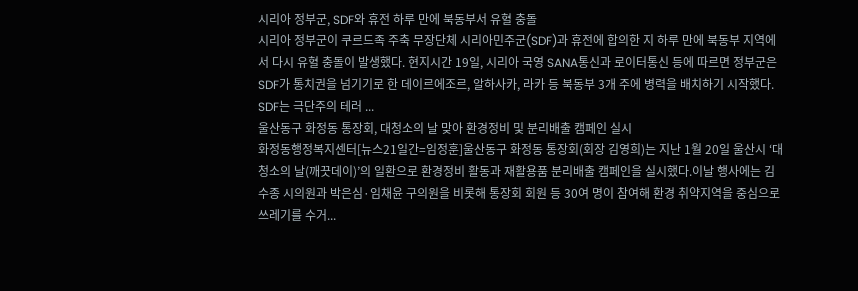시리아 정부군, SDF와 휴전 하루 만에 북동부서 유혈 충돌
시리아 정부군이 쿠르드족 주축 무장단체 시리아민주군(SDF)과 휴전에 합의한 지 하루 만에 북동부 지역에서 다시 유혈 충돌이 발생했다. 현지시간 19일, 시리아 국영 SANA통신과 로이터통신 등에 따르면 정부군은 SDF가 통치권을 넘기기로 한 데이르에조르, 알하사카, 라카 등 북동부 3개 주에 병력을 배치하기 시작했다.
SDF는 극단주의 테러 ...
울산동구 화정동 통장회, 대청소의 날 맞아 환경정비 및 분리배출 캠페인 실시
화정동행정복지센터[뉴스21일간=임정훈]울산동구 화정동 통장회(회장 김영희)는 지난 1월 20일 울산시 ‘대청소의 날(깨끗데이)’의 일환으로 환경정비 활동과 재활용품 분리배출 캠페인을 실시했다.이날 행사에는 김수종 시의원과 박은심·임채윤 구의원을 비롯해 통장회 회원 등 30여 명이 참여해 환경 취약지역을 중심으로 쓰레기를 수거...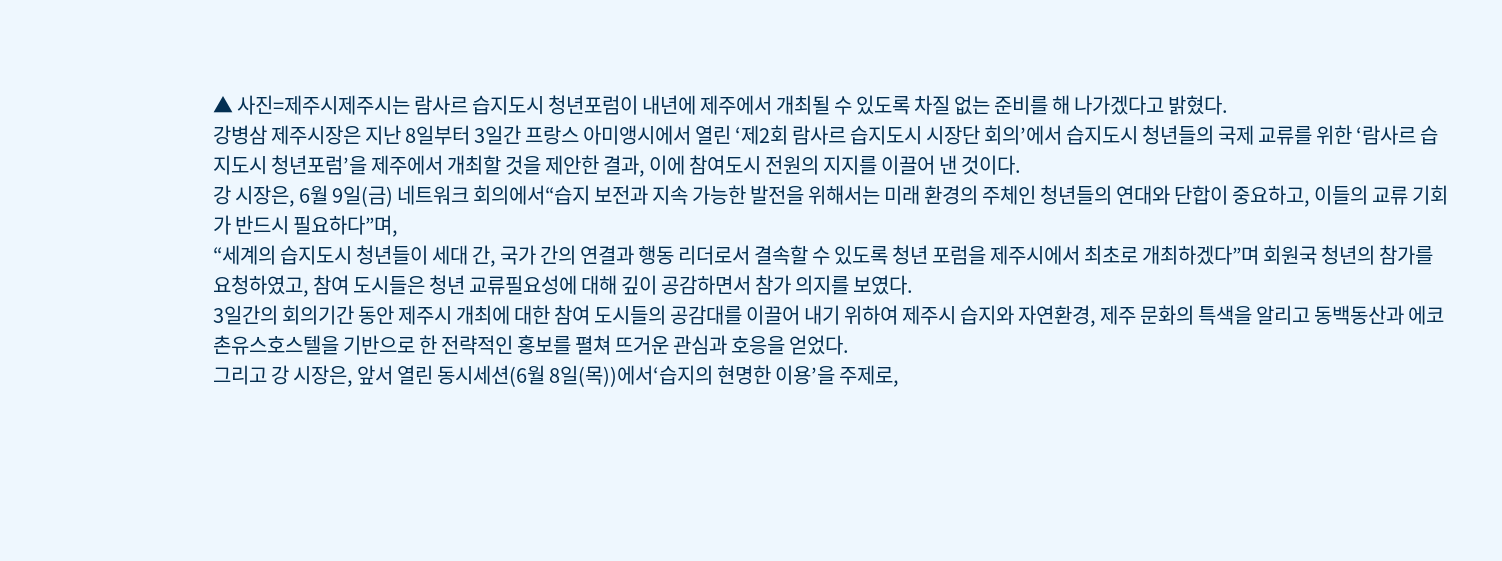▲ 사진=제주시제주시는 람사르 습지도시 청년포럼이 내년에 제주에서 개최될 수 있도록 차질 없는 준비를 해 나가겠다고 밝혔다.
강병삼 제주시장은 지난 8일부터 3일간 프랑스 아미앵시에서 열린 ‘제2회 람사르 습지도시 시장단 회의’에서 습지도시 청년들의 국제 교류를 위한 ‘람사르 습지도시 청년포럼’을 제주에서 개최할 것을 제안한 결과, 이에 참여도시 전원의 지지를 이끌어 낸 것이다.
강 시장은, 6월 9일(금) 네트워크 회의에서“습지 보전과 지속 가능한 발전을 위해서는 미래 환경의 주체인 청년들의 연대와 단합이 중요하고, 이들의 교류 기회가 반드시 필요하다”며,
“세계의 습지도시 청년들이 세대 간, 국가 간의 연결과 행동 리더로서 결속할 수 있도록 청년 포럼을 제주시에서 최초로 개최하겠다”며 회원국 청년의 참가를 요청하였고, 참여 도시들은 청년 교류필요성에 대해 깊이 공감하면서 참가 의지를 보였다.
3일간의 회의기간 동안 제주시 개최에 대한 참여 도시들의 공감대를 이끌어 내기 위하여 제주시 습지와 자연환경, 제주 문화의 특색을 알리고 동백동산과 에코촌유스호스텔을 기반으로 한 전략적인 홍보를 펼쳐 뜨거운 관심과 호응을 얻었다.
그리고 강 시장은, 앞서 열린 동시세션(6월 8일(목))에서‘습지의 현명한 이용’을 주제로,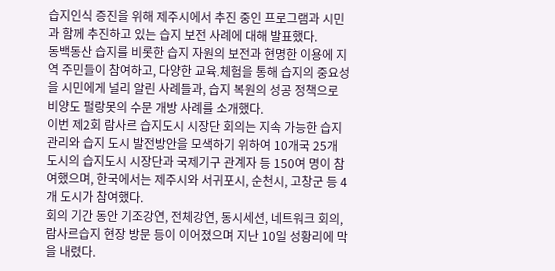습지인식 증진을 위해 제주시에서 추진 중인 프로그램과 시민과 함께 추진하고 있는 습지 보전 사례에 대해 발표했다.
동백동산 습지를 비롯한 습지 자원의 보전과 현명한 이용에 지역 주민들이 참여하고, 다양한 교육․체험을 통해 습지의 중요성을 시민에게 널리 알린 사례들과, 습지 복원의 성공 정책으로 비양도 펄랑못의 수문 개방 사례를 소개했다.
이번 제2회 람사르 습지도시 시장단 회의는 지속 가능한 습지 관리와 습지 도시 발전방안을 모색하기 위하여 10개국 25개 도시의 습지도시 시장단과 국제기구 관계자 등 150여 명이 참여했으며, 한국에서는 제주시와 서귀포시, 순천시, 고창군 등 4개 도시가 참여했다.
회의 기간 동안 기조강연, 전체강연, 동시세션, 네트워크 회의, 람사르습지 현장 방문 등이 이어졌으며 지난 10일 성황리에 막을 내렸다.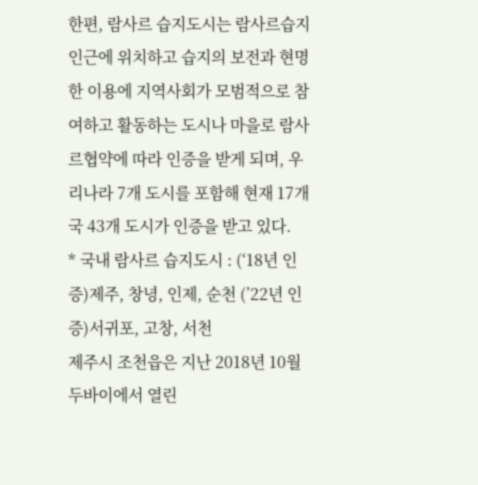한편, 람사르 습지도시는 람사르습지 인근에 위치하고 습지의 보전과 현명한 이용에 지역사회가 모범적으로 참여하고 활동하는 도시나 마을로 람사르협약에 따라 인증을 받게 되며, 우리나라 7개 도시를 포함해 현재 17개국 43개 도시가 인증을 받고 있다.
* 국내 람사르 습지도시 : (‘18년 인증)제주, 창녕, 인제, 순천 (’22년 인증)서귀포, 고창, 서천
제주시 조천읍은 지난 2018년 10월 두바이에서 열린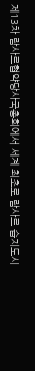제13차 람사르협약당사국총회에서 세계 최초로 람사르 습지도시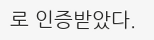로 인증받았다.